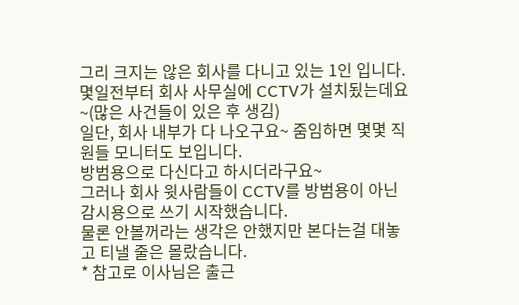그리 크지는 않은 회사를 다니고 있는 1인 입니다.
몇일전부터 회사 사무실에 CCTV가 설치됬는데요~(많은 사건들이 있은 후 생김)
일단, 회사 내부가 다 나오구요~ 줌임하면 몇몇 직원들 모니터도 보입니다.
방범용으로 다신다고 하시더라구요~
그러나 회사 윗사람들이 CCTV를 방범용이 아닌 감시용으로 쓰기 시작했습니다.
물론 안볼꺼라는 생각은 안했지만 본다는걸 대놓고 티낼 줄은 몰랐습니다.
* 참고로 이사님은 출근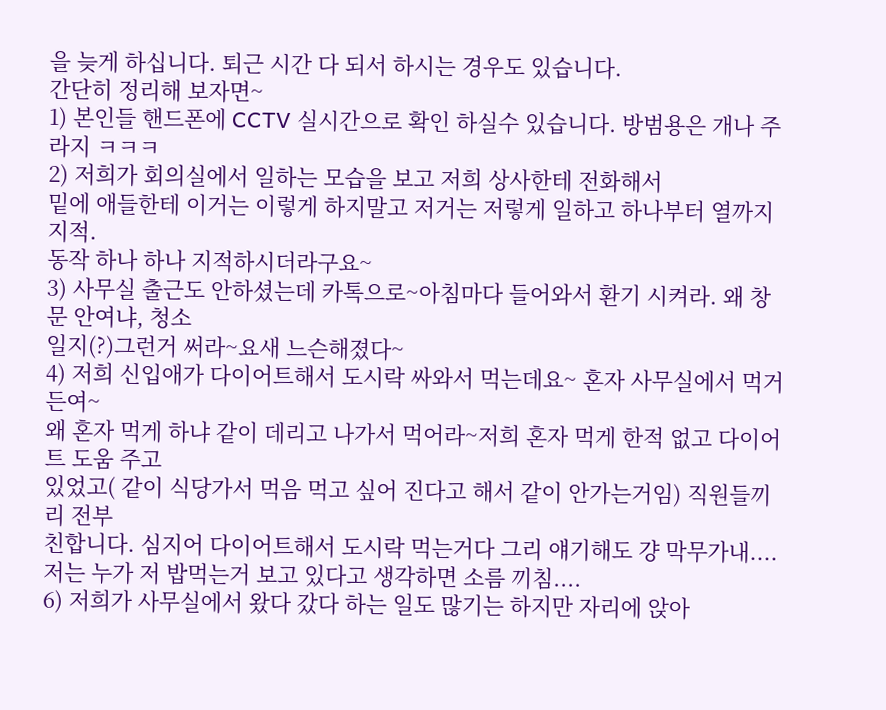을 늦게 하십니다. 퇴근 시간 다 되서 하시는 경우도 있습니다.
간단히 정리해 보자면~
1) 본인들 핸드폰에 CCTV 실시간으로 확인 하실수 있습니다. 방범용은 개나 주라지 ㅋㅋㅋ
2) 저희가 회의실에서 일하는 모습을 보고 저희 상사한테 전화해서
밑에 애들한테 이거는 이렇게 하지말고 저거는 저렇게 일하고 하나부터 열까지 지적.
동작 하나 하나 지적하시더라구요~
3) 사무실 출근도 안하셨는데 카톡으로~아침마다 들어와서 환기 시켜라. 왜 창문 안여냐, 청소
일지(?)그런거 써라~요새 느슨해졌다~
4) 저희 신입애가 다이어트해서 도시락 싸와서 먹는데요~ 혼자 사무실에서 먹거든여~
왜 혼자 먹게 하냐 같이 데리고 나가서 먹어라~저희 혼자 먹게 한적 없고 다이어트 도움 주고
있었고( 같이 식당가서 먹음 먹고 싶어 진다고 해서 같이 안가는거임) 직원들끼리 전부
친합니다. 심지어 다이어트해서 도시락 먹는거다 그리 얘기해도 걍 막무가내....
저는 누가 저 밥먹는거 보고 있다고 생각하면 소름 끼침....
6) 저희가 사무실에서 왔다 갔다 하는 일도 많기는 하지만 자리에 앉아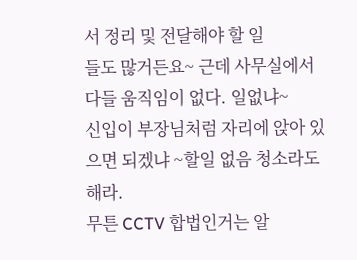서 정리 및 전달해야 할 일
들도 많거든요~ 근데 사무실에서 다들 움직임이 없다. 일없냐~
신입이 부장님처럼 자리에 앉아 있으면 되겠냐 ~할일 없음 청소라도 해라.
무튼 CCTV 합법인거는 알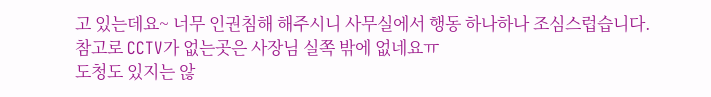고 있는데요~ 너무 인권침해 해주시니 사무실에서 행동 하나하나 조심스럽습니다. 참고로 CCTV가 없는곳은 사장님 실쪽 밖에 없네요ㅠ
도청도 있지는 않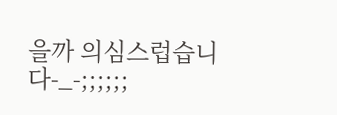을까 의심스럽습니다-_-;;;;;;